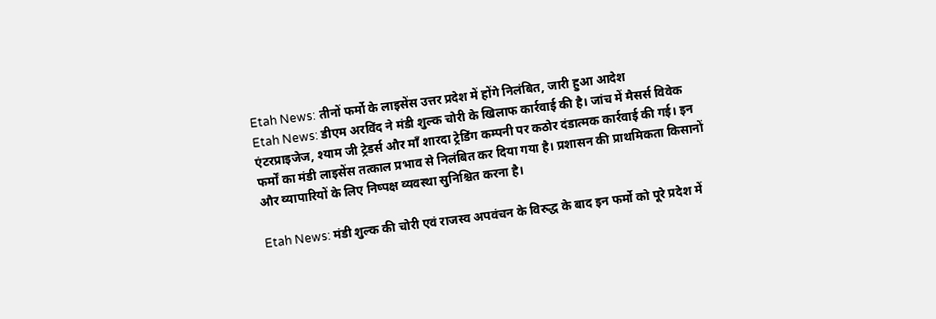Etah News: तीनों फर्मो के लाइसेंस उत्तर प्रदेश में होंगे निलंबित, जारी हुआ आदेश
Etah News: डीएम अरविंद ने मंडी शुल्क चोरी के खिलाफ कार्रवाई की है। जांच में मैसर्स विवेक एंटरप्राइजेज, श्याम जी ट्रेडर्स और माँ शारदा ट्रेडिंग कम्पनी पर कठोर दंडात्मक कार्रवाई की गई। इन फर्मों का मंडी लाइसेंस तत्काल प्रभाव से निलंबित कर दिया गया है। प्रशासन की प्राथमिकता किसानों और व्यापारियों के लिए निष्पक्ष व्यवस्था सुनिश्चित करना है।

Etah News: मंडी शुल्क की चोरी एवं राजस्व अपवंचन के विरुद्ध के बाद इन फर्मो को पूरे प्रदेश में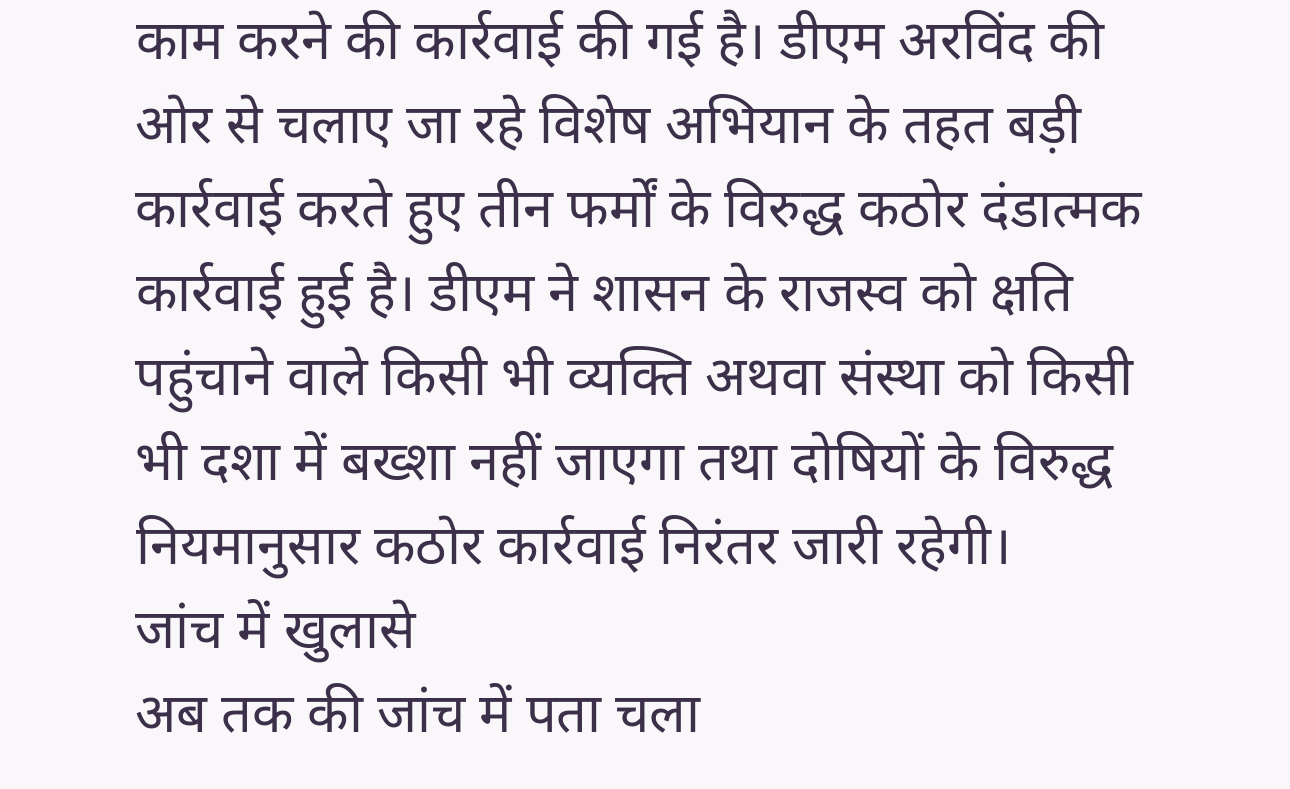काम करने की कार्रवाई की गई है। डीएम अरविंद की ओर से चलाए जा रहे विशेष अभियान के तहत बड़ी कार्रवाई करते हुए तीन फर्मों के विरुद्ध कठोर दंडात्मक कार्रवाई हुई है। डीएम ने शासन के राजस्व को क्षति पहुंचाने वाले किसी भी व्यक्ति अथवा संस्था को किसी भी दशा में बख्शा नहीं जाएगा तथा दोषियों के विरुद्ध नियमानुसार कठोर कार्रवाई निरंतर जारी रहेगी।
जांच में खुलासे
अब तक की जांच में पता चला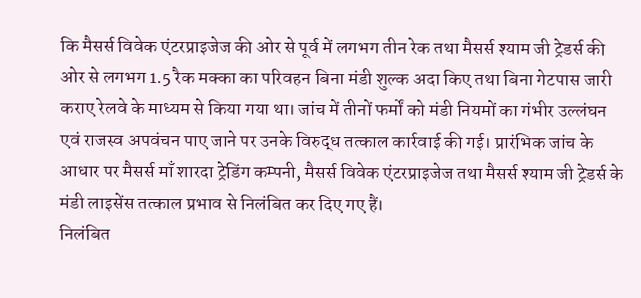कि मैसर्स विवेक एंटरप्राइजेज की ओर से पूर्व में लगभग तीन रेक तथा मैसर्स श्याम जी ट्रेडर्स की ओर से लगभग 1.5 रैक मक्का का परिवहन बिना मंडी शुल्क अदा किए तथा बिना गेटपास जारी कराए रेलवे के माध्यम से किया गया था। जांच में तीनों फर्मों को मंडी नियमों का गंभीर उल्लंघन एवं राजस्व अपवंचन पाए जाने पर उनके विरुद्ध तत्काल कार्रवाई की गई। प्रारंभिक जांच के आधार पर मैसर्स माँ शारदा ट्रेडिंग कम्पनी, मैसर्स विवेक एंटरप्राइजेज तथा मैसर्स श्याम जी ट्रेडर्स के मंडी लाइसेंस तत्काल प्रभाव से निलंबित कर दिए गए हैं।
निलंबित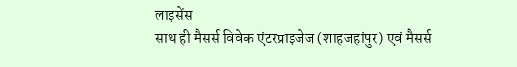लाइसेंस
साथ ही मैसर्स विवेक एंटरप्राइजेज (शाहजहांपुर) एवं मैसर्स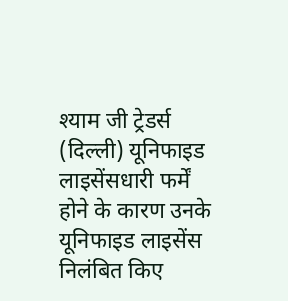श्याम जी ट्रेडर्स (दिल्ली) यूनिफाइड लाइसेंसधारी फर्में होने के कारण उनके यूनिफाइड लाइसेंस निलंबित किए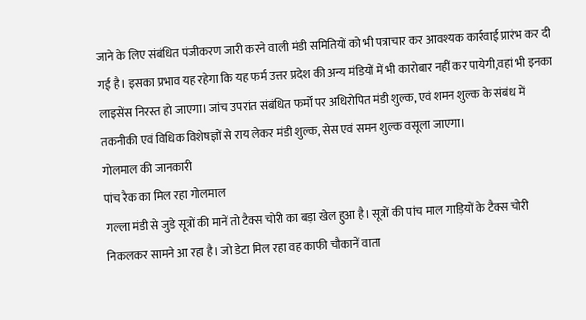जाने के लिए संबंधित पंजीकरण जारी करने वाली मंडी समितियों को भी पत्राचार कर आवश्यक कार्रवाई प्रारंभ कर दी गई है। इसका प्रभाव यह रहेगा कि यह फर्म उत्तर प्रदेश की अन्य मंडियों में भी कारोबार नहीं कर पायेगी,वहां भी इनका लाइसेंस निरस्त हो जाएगा। जांच उपरांत संबंधित फर्मों पर अधिरोपित मंडी शुल्क, एवं शमन शुल्क के संबंध में तकनीकी एवं विधिक विशेषज्ञों से राय लेकर मंडी शुल्क, सेस एवं समन शुल्क वसूला जाएगा।
गोलमाल की जानकारी
पांच रैक का मिल रहा गोलमाल
गल्ला मंडी से जुडे सूत्रों की मानें तो टैक्स चोरी का बड़ा खेल हुआ है। सूत्रों की पांच माल गाड़ियों के टैक्स चोरी निकलकर सामने आ रहा है। जो डेटा मिल रहा वह काफी चौकानें वाता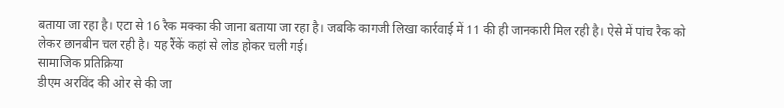बताया जा रहा है। एटा से 16 रैक मक्का की जाना बताया जा रहा है। जबकि कागजी लिखा कार्रवाई में 11 की ही जानकारी मिल रही है। ऐसे में पांच रैक को लेकर छानबीन चल रही है। यह रैंकें कहां से लोड होकर चली गई।
सामाजिक प्रतिक्रिया
डीएम अरविंद की ओर से की जा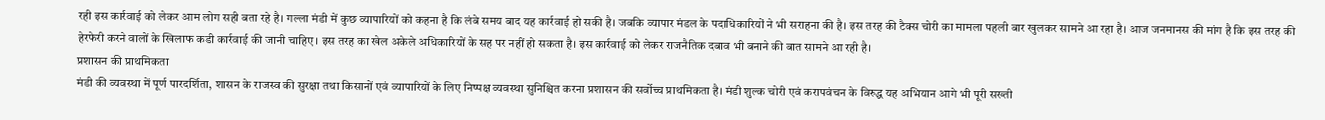रही इस कार्रवाई को लेकर आम लोग सही बता रहे है। गल्ला मंडी में कुछ व्यापारियों को कहना है कि लंबे समय बाद यह कार्रवाई हो सकी है। जबकि व्यापार मंडल के पदाधिकारियों ने भी सराहना की है। इस तरह की टैक्स चोरी का मामला पहली बार खुलकर सामने आ रहा है। आज जनमानस की मांग है कि इस तरह की हेरफेरी करने वालों के खिलाफ कडी कार्रवाई की जानी चाहिए। इस तरह का खेल अकेले अधिकारियों के सह पर नहीं हो सकता है। इस कार्रवाई को लेकर राजनैतिक दबाव भी बनाने की बात सामने आ रही है।
प्रशासन की प्राथमिकता
मंडी की व्यवस्था में पूर्ण पारदर्शिता, शासन के राजस्व की सुरक्षा तथा किसानों एवं व्यापारियों के लिए निष्पक्ष व्यवस्था सुनिश्चित करना प्रशासन की सर्वोच्च प्राथमिकता है। मंडी शुल्क चोरी एवं करापवंचन के विरुद्ध यह अभियान आगे भी पूरी सख्ती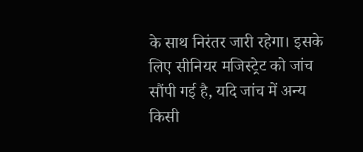के साथ निरंतर जारी रहेगा। इसके लिए सीनियर मजिस्ट्रेट को जांच सौंपी गई है, यदि जांच में अन्य किसी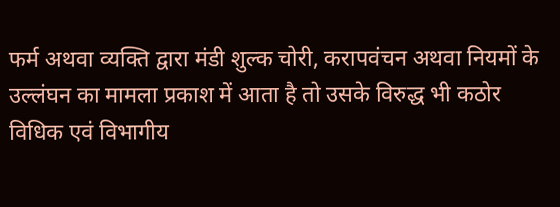फर्म अथवा व्यक्ति द्वारा मंडी शुल्क चोरी, करापवंचन अथवा नियमों के उल्लंघन का मामला प्रकाश में आता है तो उसके विरुद्ध भी कठोर विधिक एवं विभागीय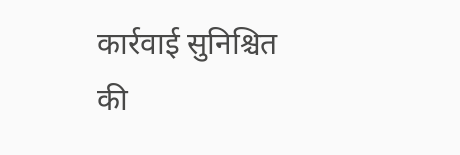कार्रवाई सुनिश्चित की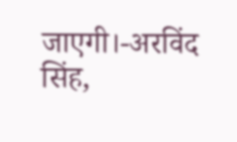जाएगी।-अरविंद सिंह,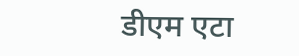डीएम एटा